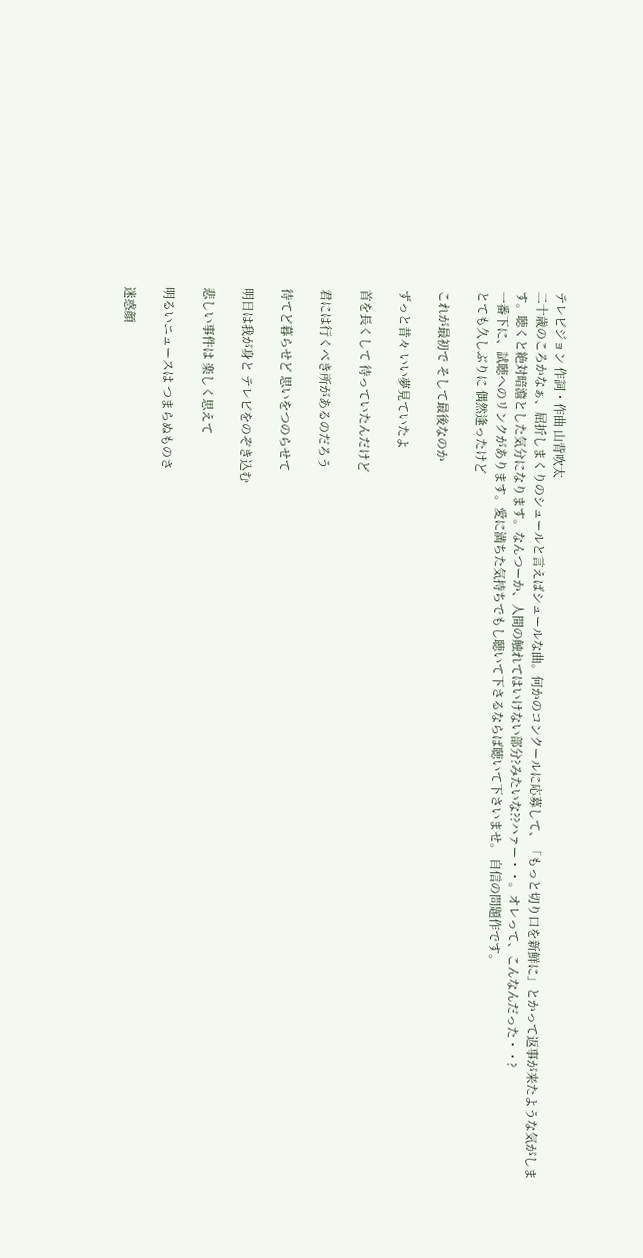テレビジョン 作詞・作曲 山背吹太
二十歳のころかなぁ、屈折しまくりのシュールと言えばシュールな曲。何かのコンクールに応募して、「もっと切り口を新鮮に」とかって返事が来たような気がします。聴くと絶対暗澹とした気分になります。なんつーか、人間の触れてはいけない部分?みたいな??ハァー・・。オレって、こんなんだった・・?
一番下に、試聴へのリンクがあります。愛に満ちた気持ちでもし聴いて下さるならば聴いて下さいませ。 自信の問題作です。
とても久しぶりに 偶然逢ったけど

これが最初で そして最後なのか

ずっと昔々 いい夢見ていたよ

首を長くして 待っていたんだけど

君には行くべき所があるのだろう

待てど暮らせど 思いをつのらせて

明日は我が身と テレビをのぞき込む

悲しい事件は 楽しく思えて

明るいニュースは つまらぬものさ

迷惑顔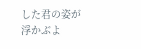した君の姿が浮かぶよ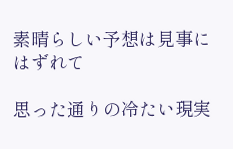素晴らしい予想は見事にはずれて

思った通りの冷たい現実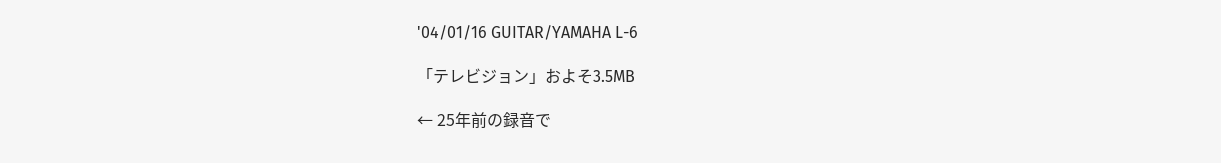'04/01/16 GUITAR/YAMAHA L-6

「テレビジョン」およそ3.5MB

← 25年前の録音で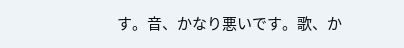す。音、かなり悪いです。歌、か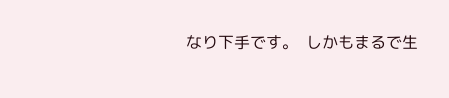なり下手です。  しかもまるで生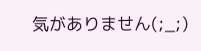気がありません(;_;)